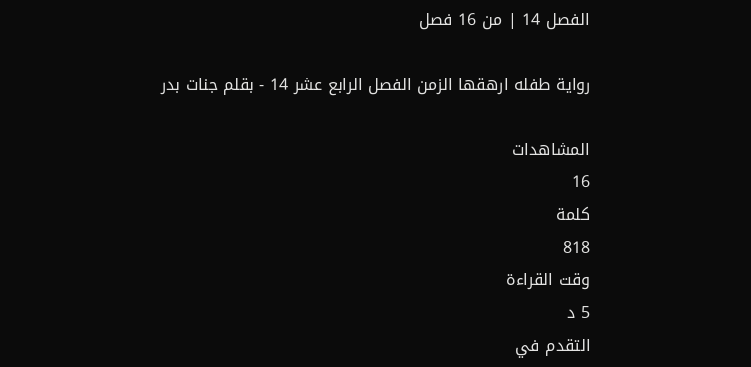الفصل 14 | من 16 فصل

رواية طفله ارهقها الزمن الفصل الرابع عشر 14 - بقلم جنات بدر

المشاهدات
16
كلمة
818
وقت القراءة
5 د
التقدم في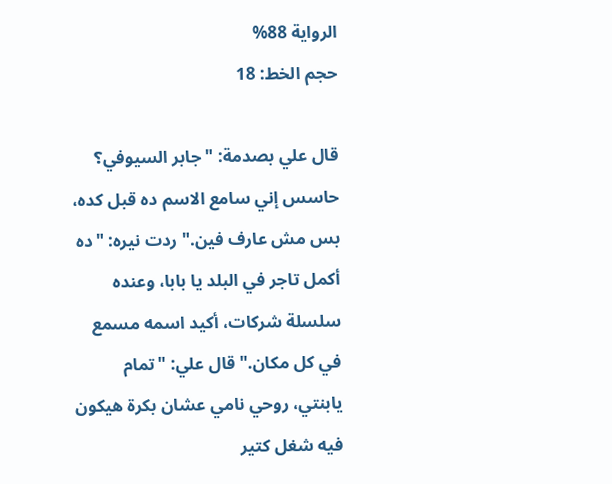الرواية 88%
حجم الخط: 18

قال علي بصدمة: "جابر السيوفي؟ حاسس إني سامع الاسم ده قبل كده، بس مش عارف فين." ردت نيره: "ده أكمل تاجر في البلد يا بابا، وعنده سلسلة شركات، أكيد اسمه مسمع في كل مكان." قال علي: "تمام يابنتي، روحي نامي عشان بكرة هيكون فيه شغل كتير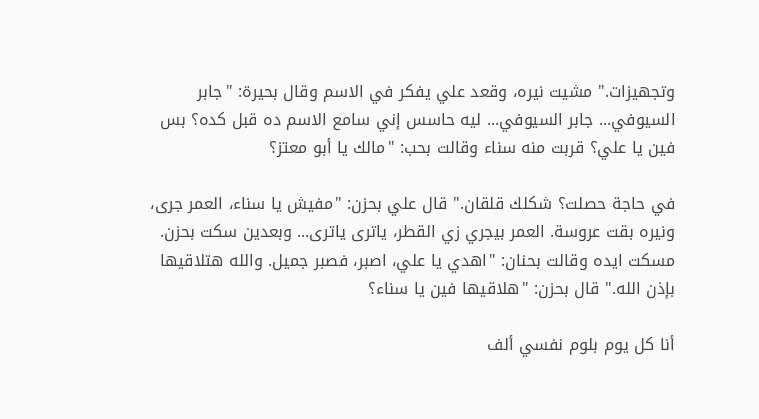وتجهيزات." مشيت نيره، وقعد علي يفكر في الاسم وقال بحيرة: "جابر السيوفي... جابر السيوفي... ليه حاسس إني سامع الاسم ده قبل كده؟ بس فين يا علي؟ قربت منه سناء وقالت بحب: "مالك يا أبو معتز؟

في حاجة حصلت؟ شكلك قلقان." قال علي بحزن: "مفيش يا سناء، العمر جرى، ونيره بقت عروسة. العمر بيجري زي القطر، ياترى ياترى... وبعدين سكت بحزن. مسكت ايده وقالت بحنان: "اهدي يا علي، اصبر، فصبر جميل. والله هتلاقيها بإذن الله." قال بحزن: "هلاقيها فين يا سناء؟

أنا كل يوم بلوم نفسي ألف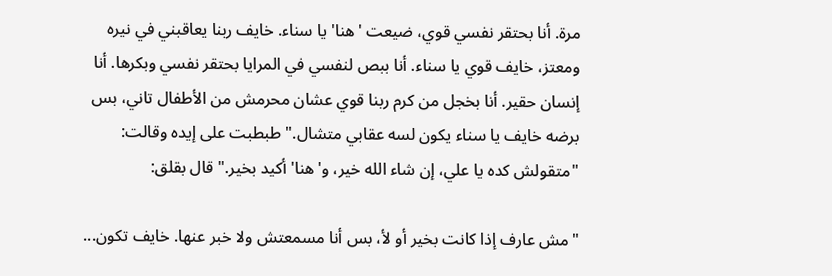مرة. أنا بحتقر نفسي قوي، ضيعت 'هنا' يا سناء. خايف ربنا يعاقبني في نيره ومعتز، خايف قوي يا سناء. أنا ببص لنفسي في المرايا بحتقر نفسي وبكرها. أنا إنسان حقير. أنا بخجل من كرم ربنا قوي عشان محرمش من الأطفال تاني، بس برضه خايف يا سناء يكون لسه عقابي متشال." طبطبت على إيده وقالت: "متقولش كده يا علي، إن شاء الله خير، و'هنا' أكيد بخير." قال بقلق:

"مش عارف إذا كانت بخير أو لأ، بس أنا مسمعتش ولا خبر عنها. خايف تكون...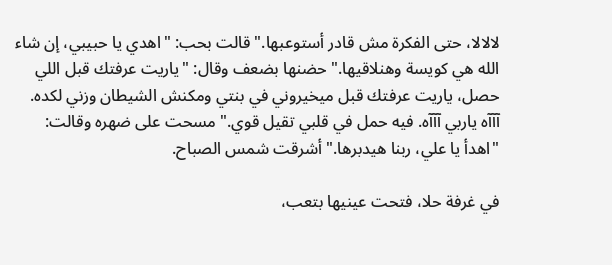لالالا، حتى الفكرة مش قادر أستوعبها." قالت بحب: "اهدي يا حبيبي، إن شاء الله هي كويسة وهنلاقيها." حضنها بضعف وقال: "ياريت عرفتك قبل اللي حصل، ياريت عرفتك قبل ميخيروني في بنتي ومكنش الشيطان وزني لكده. آآآه ياربي آآآه. فيه حمل في قلبي تقيل قوي." مسحت على ضهره وقالت: "اهدأ يا علي، ربنا هيدبرها." أشرقت شمس الصباح.

في غرفة حلا، فتحت عينيها بتعب،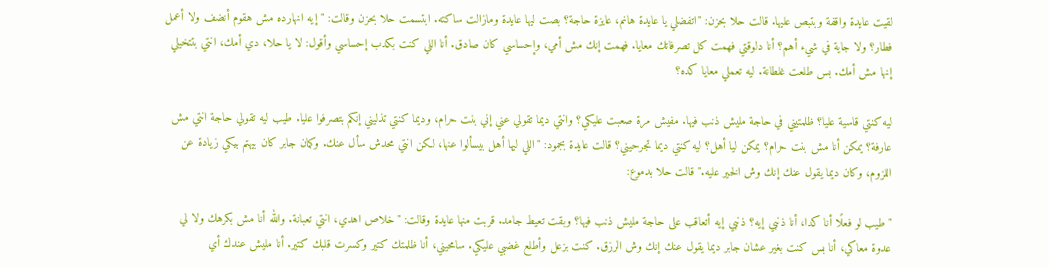لقيت عايدة واقفة وبتبص عليها. قالت حلا بحزن: "اتفضلي يا عايدة هانم، عايزة حاجة؟ بصت ليها عايدة ومازالت ساكته. ابتسمت حلا بحزن وقالت: "إيه انهارده مش هقوم أنضف ولا أعمل فطار؟ ولا جاية في شيء أهم؟ أنا دلوقتي فهمت كل تصرفاتك معايا. فهمت إنك مش أمي، وإحساسي كان صادق. أنا اللي كنت بكدب إحساسي وأقول: لا يا حلا، دي أمك، انتي بتتخيلي إنها مش أمك. بس طلعت غلطانة. ليه تعملي معايا كده؟

ليه كنتي قاسية عليا؟ ظلمتيني في حاجة مليش ذنب فيها. مفيش مرة صعبت عليكي؟ وانتي ديما تقولي عني إني بنت حرام، وديما كنتي تذليني إنكم بتصرفوا عليا. طيب ليه تقولي حاجة انتي مش عارفة؟ يمكن أنا مش بنت حرام؟ يمكن ليا أهل؟ ليه كنتي ديما تجرحيني؟ قالت عايدة بجمود: "اللي ليها أهل بيسألوا عنها، لكن انتي محدش سأل عنك. وكمان جابر كان بيهتم بيكي زيادة عن اللزوم، وكان ديما يقول عنك إنك وش الخير عليه." قالت حلا بدموع:

"طيب لو فعلًا أنا كدا، أنا ذنبي إيه؟ ذنبي إيه أتعاقب على حاجة مليش ذنب فيها؟ وبقت تعيط جامد. قربت منها عايدة وقالت: "خلاص اهدي، انتي تعبانة. والله أنا مش بكرهك ولا لي عدوة معاكي، أنا بس كنت بغير عشان جابر ديما يقول عنك إنك وش الرزق. كنت بزعل وأطلع غضبي عليكي. سامحيني، أنا ظلمتك كتير وكسرت قلبك كتير. أنا مليش عندك أي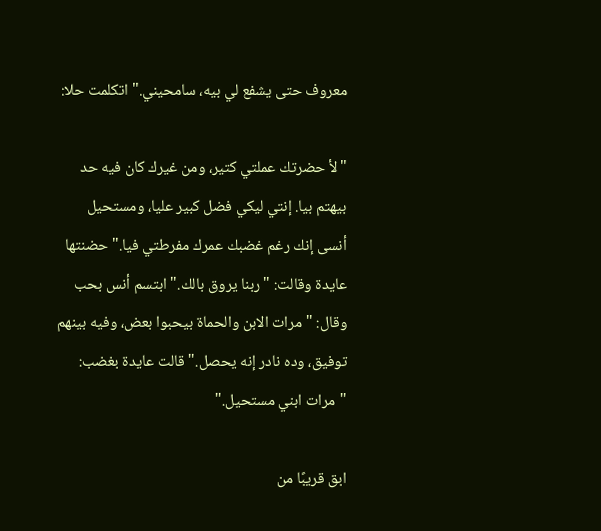معروف حتى يشفع لي بيه، سامحيني." اتكلمت حلا:

"لأ حضرتك عملتي كتير، ومن غيرك كان فيه حد بيهتم بيا. إنتي ليكي فضل كبير عليا، ومستحيل أنسى إنك رغم غضبك عمرك مفرطتي فيا." حضنتها عايدة وقالت: "ربنا يروق بالك." ابتسم أنس بحب وقال: "مرات الابن والحماة بيحبوا بعض، وفيه بينهم توفيق، وده نادر إنه يحصل." قالت عايدة بغضب: "مرات ابني مستحيل."

ابق قريبًا من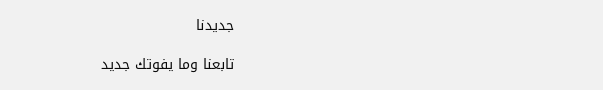جديدنا

تابعنا وما يفوتك جديد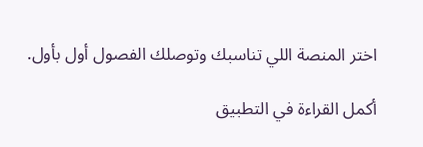اختر المنصة اللي تناسبك وتوصلك الفصول أول بأول.

أكمل القراءة في التطبيق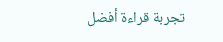تجربة قراءة أفضل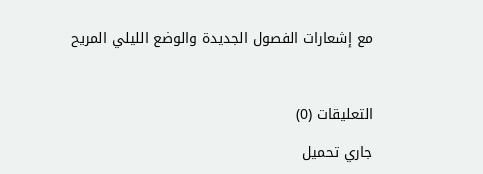مع إشعارات الفصول الجديدة والوضع الليلي المريح



التعليقات (0)

جاري تحميل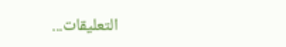التعليقات...